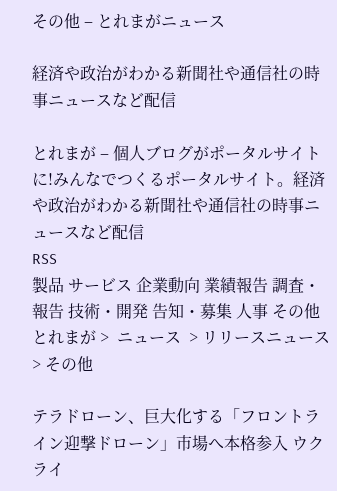その他 – とれまがニュース

経済や政治がわかる新聞社や通信社の時事ニュースなど配信

とれまが – 個人ブログがポータルサイトに!みんなでつくるポータルサイト。経済や政治がわかる新聞社や通信社の時事ニュースなど配信
RSS
製品 サービス 企業動向 業績報告 調査・報告 技術・開発 告知・募集 人事 その他
とれまが >  ニュース  > リリースニュース  > その他

テラドローン、巨大化する「フロントライン迎撃ドローン」市場へ本格参入 ウクライ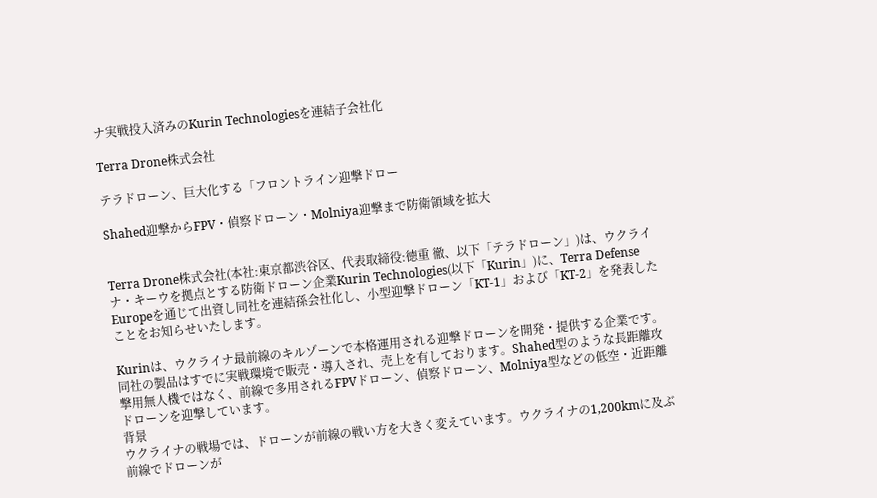ナ実戦投入済みのKurin Technologiesを連結子会社化

Terra Drone株式会社

テラドローン、巨大化する「フロントライン迎撃ドロー

Shahed迎撃からFPV・偵察ドローン・Molniya迎撃まで防衛領域を拡大


Terra Drone株式会社(本社:東京都渋谷区、代表取締役:徳重 徹、以下「テラドローン」)は、ウクライナ・キーウを拠点とする防衛ドローン企業Kurin Technologies(以下「Kurin」)に、Terra Defense Europeを通じて出資し同社を連結孫会社化し、小型迎撃ドローン「KT-1」および「KT-2」を発表したことをお知らせいたします。

Kurinは、ウクライナ最前線のキルゾーンで本格運用される迎撃ドローンを開発・提供する企業です。同社の製品はすでに実戦環境で販売・導入され、売上を有しております。Shahed型のような長距離攻撃用無人機ではなく、前線で多用されるFPVドローン、偵察ドローン、Molniya型などの低空・近距離ドローンを迎撃しています。
背景
ウクライナの戦場では、ドローンが前線の戦い方を大きく変えています。ウクライナの1,200kmに及ぶ前線でドローンが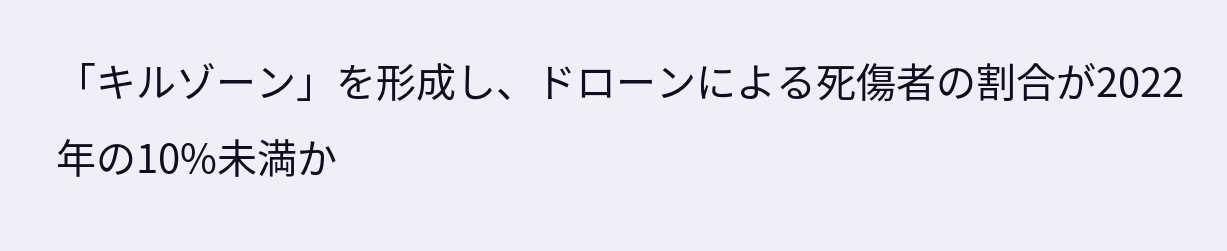「キルゾーン」を形成し、ドローンによる死傷者の割合が2022年の10%未満か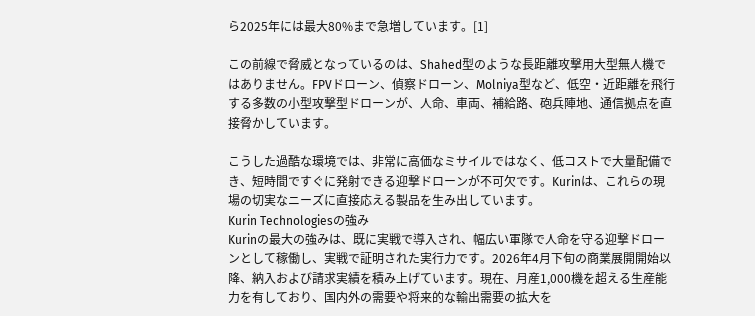ら2025年には最大80%まで急増しています。[1]

この前線で脅威となっているのは、Shahed型のような長距離攻撃用大型無人機ではありません。FPVドローン、偵察ドローン、Molniya型など、低空・近距離を飛行する多数の小型攻撃型ドローンが、人命、車両、補給路、砲兵陣地、通信拠点を直接脅かしています。

こうした過酷な環境では、非常に高価なミサイルではなく、低コストで大量配備でき、短時間ですぐに発射できる迎撃ドローンが不可欠です。Kurinは、これらの現場の切実なニーズに直接応える製品を生み出しています。
Kurin Technologiesの強み
Kurinの最大の強みは、既に実戦で導入され、幅広い軍隊で人命を守る迎撃ドローンとして稼働し、実戦で証明された実行力です。2026年4月下旬の商業展開開始以降、納入および請求実績を積み上げています。現在、月産1,000機を超える生産能力を有しており、国内外の需要や将来的な輸出需要の拡大を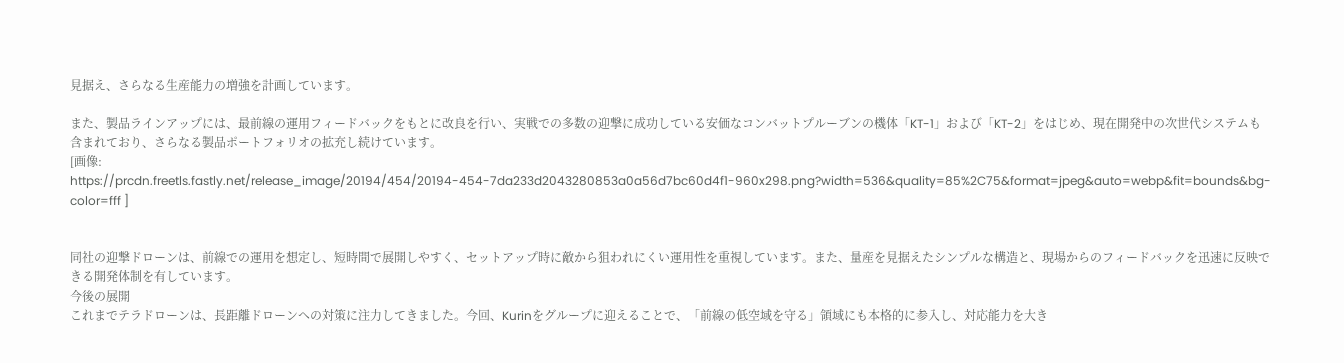見据え、さらなる生産能力の増強を計画しています。

また、製品ラインアップには、最前線の運用フィードバックをもとに改良を行い、実戦での多数の迎撃に成功している安価なコンバットプルーブンの機体「KT-1」および「KT-2」をはじめ、現在開発中の次世代システムも含まれており、さらなる製品ポートフォリオの拡充し続けています。
[画像: https://prcdn.freetls.fastly.net/release_image/20194/454/20194-454-7da233d2043280853a0a56d7bc60d4f1-960x298.png?width=536&quality=85%2C75&format=jpeg&auto=webp&fit=bounds&bg-color=fff ]


同社の迎撃ドローンは、前線での運用を想定し、短時間で展開しやすく、セットアップ時に敵から狙われにくい運用性を重視しています。また、量産を見据えたシンプルな構造と、現場からのフィードバックを迅速に反映できる開発体制を有しています。
今後の展開
これまでテラドローンは、長距離ドローンへの対策に注力してきました。今回、Kurinをグループに迎えることで、「前線の低空域を守る」領域にも本格的に参入し、対応能力を大き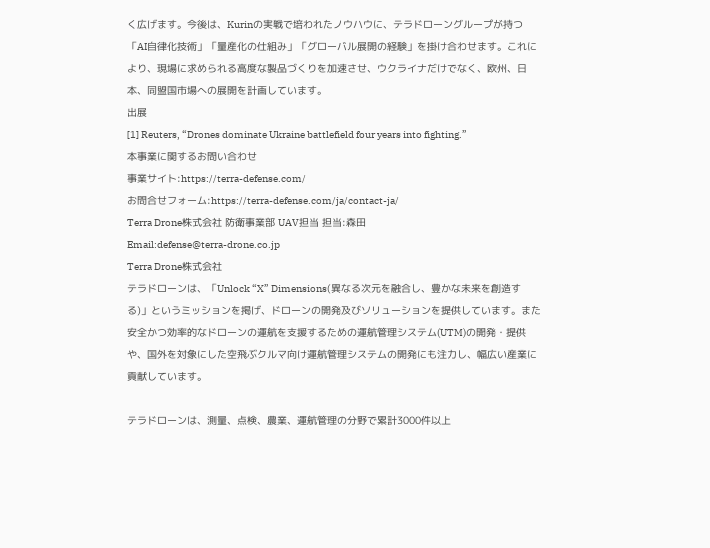く広げます。今後は、Kurinの実戦で培われたノウハウに、テラドローングループが持つ「AI自律化技術」「量産化の仕組み」「グローバル展開の経験」を掛け合わせます。これにより、現場に求められる高度な製品づくりを加速させ、ウクライナだけでなく、欧州、日本、同盟国市場への展開を計画しています。
出展
[1] Reuters, “Drones dominate Ukraine battlefield four years into fighting.”
本事業に関するお問い合わせ
事業サイト:https://terra-defense.com/
お問合せフォーム:https://terra-defense.com/ja/contact-ja/
Terra Drone株式会社 防衛事業部 UAV担当 担当:森田
Email:defense@terra-drone.co.jp
Terra Drone株式会社
テラドローンは、「Unlock “X” Dimensions(異なる次元を融合し、豊かな未来を創造する)」というミッションを掲げ、ドローンの開発及びソリューションを提供しています。また安全かつ効率的なドローンの運航を支援するための運航管理システム(UTM)の開発・提供や、国外を対象にした空飛ぶクルマ向け運航管理システムの開発にも注力し、幅広い産業に貢献しています。

テラドローンは、測量、点検、農業、運航管理の分野で累計3000件以上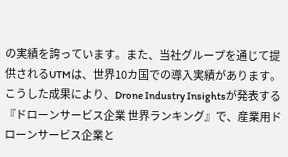の実績を誇っています。また、当社グループを通じて提供されるUTMは、世界10カ国での導入実績があります。こうした成果により、Drone Industry Insightsが発表する『ドローンサービス企業 世界ランキング』で、産業用ドローンサービス企業と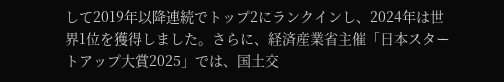して2019年以降連続でトップ2にランクインし、2024年は世界1位を獲得しました。さらに、経済産業省主催「日本スタートアップ大賞2025」では、国土交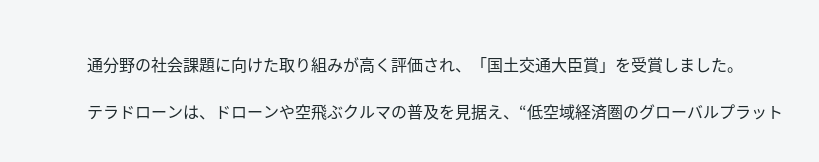通分野の社会課題に向けた取り組みが高く評価され、「国土交通大臣賞」を受賞しました。

テラドローンは、ドローンや空飛ぶクルマの普及を見据え、“低空域経済圏のグローバルプラット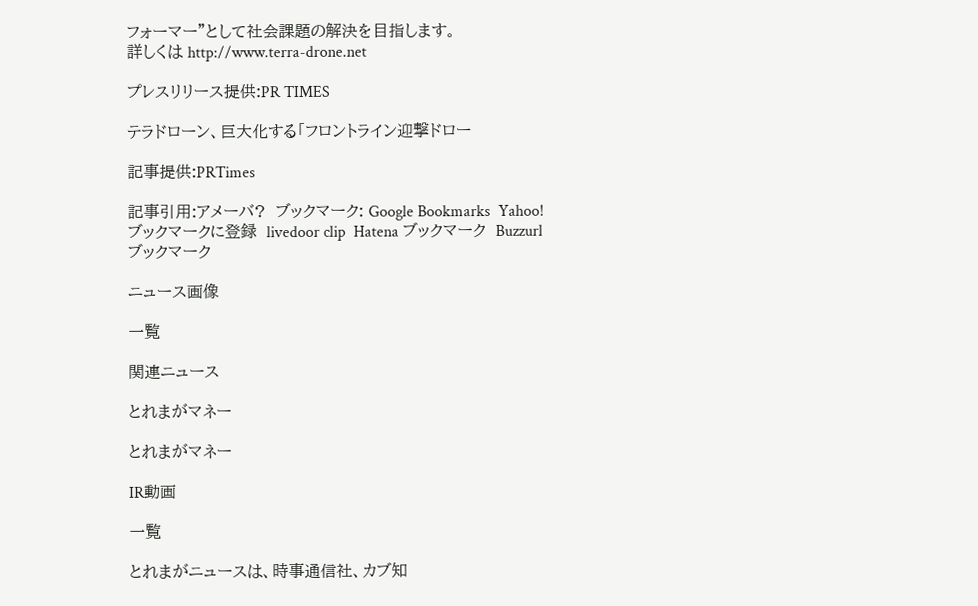フォーマー”として社会課題の解決を目指します。
詳しくは http://www.terra-drone.net

プレスリリース提供:PR TIMES

テラドローン、巨大化する「フロントライン迎撃ドロー

記事提供:PRTimes

記事引用:アメーバ?  ブックマーク: Google Bookmarks  Yahoo!ブックマークに登録  livedoor clip  Hatena ブックマーク  Buzzurl ブックマーク

ニュース画像

一覧

関連ニュース

とれまがマネー

とれまがマネー

IR動画

一覧

とれまがニュースは、時事通信社、カブ知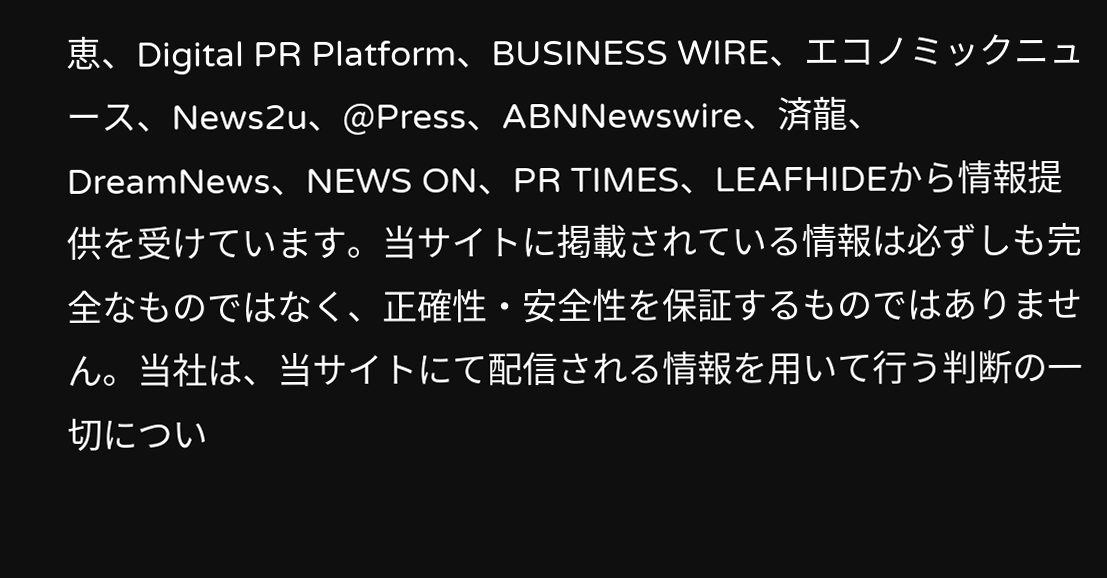恵、Digital PR Platform、BUSINESS WIRE、エコノミックニュース、News2u、@Press、ABNNewswire、済龍、DreamNews、NEWS ON、PR TIMES、LEAFHIDEから情報提供を受けています。当サイトに掲載されている情報は必ずしも完全なものではなく、正確性・安全性を保証するものではありません。当社は、当サイトにて配信される情報を用いて行う判断の一切につい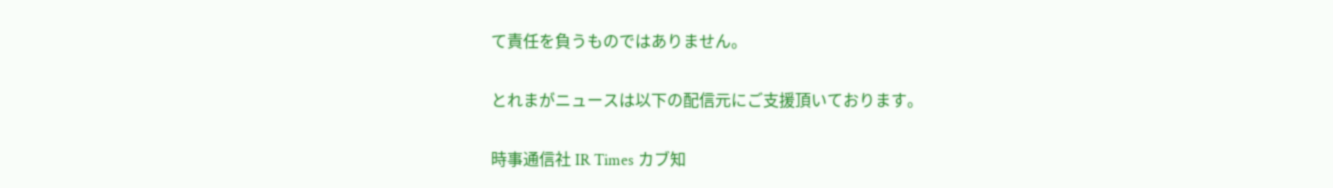て責任を負うものではありません。

とれまがニュースは以下の配信元にご支援頂いております。

時事通信社 IR Times カブ知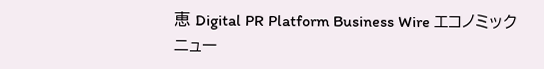恵 Digital PR Platform Business Wire エコノミックニュー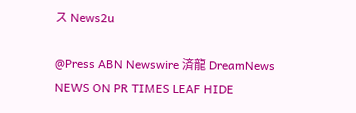ス News2u

@Press ABN Newswire 済龍 DreamNews NEWS ON PR TIMES LEAF HIDE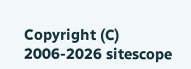Copyright (C) 2006-2026 sitescope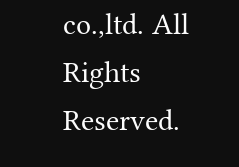co.,ltd. All Rights Reserved.